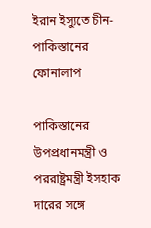ইরান ইস্যুতে চীন-পাকিস্তানের ফোনালাপ

পাকিস্তানের উপপ্রধানমন্ত্রী ও পররাষ্ট্রমন্ত্রী ইসহাক দারের সঙ্গে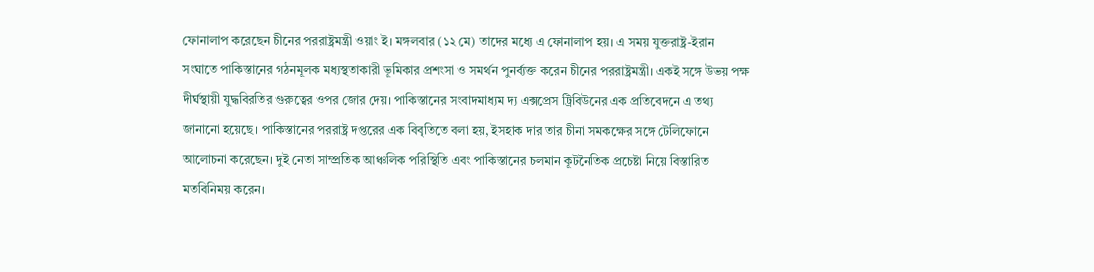ফোনালাপ করেছেন চীনের পররাষ্ট্রমন্ত্রী ওয়াং ই। মঙ্গলবার (১২ মে) তাদের মধ্যে এ ফোনালাপ হয়। এ সময় যুক্তরাষ্ট্র-ইরান সংঘাতে পাকিস্তানের গঠনমূলক মধ্যস্থতাকারী ভূমিকার প্রশংসা ও সমর্থন পুনর্ব্যক্ত করেন চীনের পররাষ্ট্রমন্ত্রী। একই সঙ্গে উভয় পক্ষ দীর্ঘস্থায়ী যুদ্ধবিরতির গুরুত্বের ওপর জোর দেয়। পাকিস্তানের সংবাদমাধ্যম দ্য এক্সপ্রেস ট্রিবিউনের এক প্রতিবেদনে এ তথ্য জানানো হয়েছে। পাকিস্তানের পররাষ্ট্র দপ্তরের এক বিবৃতিতে বলা হয়, ইসহাক দার তার চীনা সমকক্ষের সঙ্গে টেলিফোনে আলোচনা করেছেন। দুই নেতা সাম্প্রতিক আঞ্চলিক পরিস্থিতি এবং পাকিস্তানের চলমান কূটনৈতিক প্রচেষ্টা নিয়ে বিস্তারিত মতবিনিময় করেন।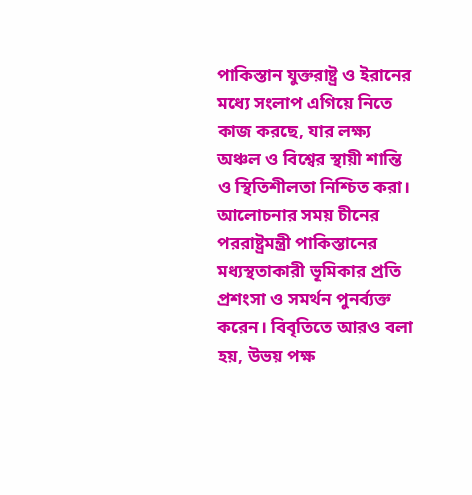পাকিস্তান যুক্তরাষ্ট্র ও ইরানের মধ্যে সংলাপ এগিয়ে নিতে কাজ করছে, যার লক্ষ্য অঞ্চল ও বিশ্বের স্থায়ী শান্তি ও স্থিতিশীলতা নিশ্চিত করা। আলোচনার সময় চীনের পররাষ্ট্রমন্ত্রী পাকিস্তানের মধ্যস্থতাকারী ভূমিকার প্রতি প্রশংসা ও সমর্থন পুনর্ব্যক্ত করেন। বিবৃতিতে আরও বলা হয়, উভয় পক্ষ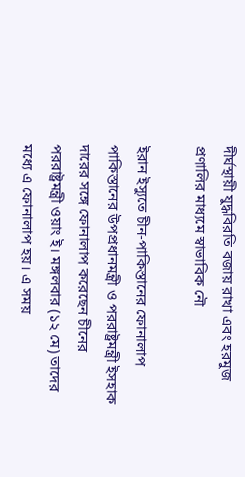দীর্ঘস্থায়ী যুদ্ধবিরতি বজায় রাখা এবং হরমুজ প্রণালির মাধ্যমে স্বাভাবিক নৌ

ইরান ইস্যুতে চীন-পাকিস্তানের ফোনালাপ
পাকিস্তানের উপপ্রধানমন্ত্রী ও পররাষ্ট্রমন্ত্রী ইসহাক দারের সঙ্গে ফোনালাপ করেছেন চীনের পররাষ্ট্রমন্ত্রী ওয়াং ই। মঙ্গলবার (১২ মে) তাদের মধ্যে এ ফোনালাপ হয়। এ সময়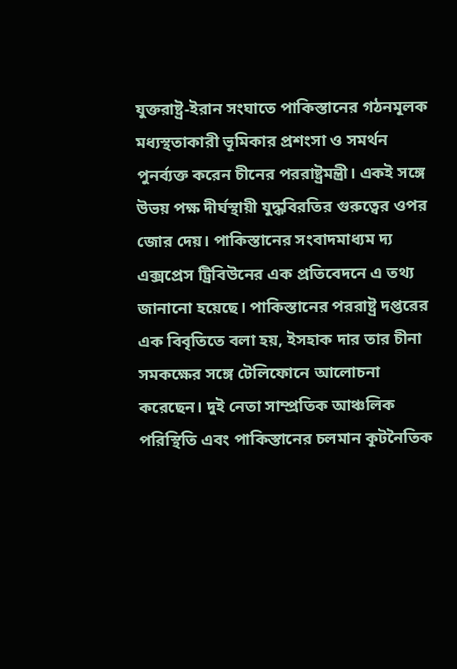যুক্তরাষ্ট্র-ইরান সংঘাতে পাকিস্তানের গঠনমূলক মধ্যস্থতাকারী ভূমিকার প্রশংসা ও সমর্থন পুনর্ব্যক্ত করেন চীনের পররাষ্ট্রমন্ত্রী। একই সঙ্গে উভয় পক্ষ দীর্ঘস্থায়ী যুদ্ধবিরতির গুরুত্বের ওপর জোর দেয়। পাকিস্তানের সংবাদমাধ্যম দ্য এক্সপ্রেস ট্রিবিউনের এক প্রতিবেদনে এ তথ্য জানানো হয়েছে। পাকিস্তানের পররাষ্ট্র দপ্তরের এক বিবৃতিতে বলা হয়, ইসহাক দার তার চীনা সমকক্ষের সঙ্গে টেলিফোনে আলোচনা করেছেন। দুই নেতা সাম্প্রতিক আঞ্চলিক পরিস্থিতি এবং পাকিস্তানের চলমান কূটনৈতিক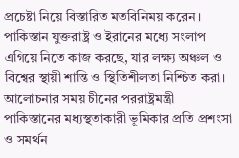প্রচেষ্টা নিয়ে বিস্তারিত মতবিনিময় করেন। পাকিস্তান যুক্তরাষ্ট্র ও ইরানের মধ্যে সংলাপ এগিয়ে নিতে কাজ করছে, যার লক্ষ্য অঞ্চল ও বিশ্বের স্থায়ী শান্তি ও স্থিতিশীলতা নিশ্চিত করা। আলোচনার সময় চীনের পররাষ্ট্রমন্ত্রী পাকিস্তানের মধ্যস্থতাকারী ভূমিকার প্রতি প্রশংসা ও সমর্থন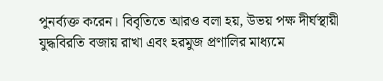পুনর্ব্যক্ত করেন। বিবৃতিতে আরও বলা হয়, উভয় পক্ষ দীর্ঘস্থায়ী যুদ্ধবিরতি বজায় রাখা এবং হরমুজ প্রণালির মাধ্যমে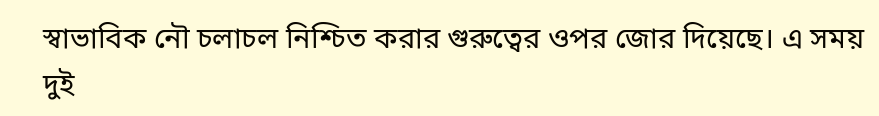স্বাভাবিক নৌ চলাচল নিশ্চিত করার গুরুত্বের ওপর জোর দিয়েছে। এ সময় দুই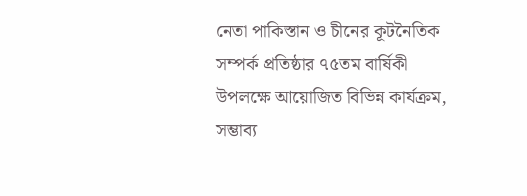নেতা পাকিস্তান ও চীনের কূটনৈতিক সম্পর্ক প্রতিষ্ঠার ৭৫তম বার্ষিকী উপলক্ষে আয়োজিত বিভিন্ন কার্যক্রম, সম্ভাব্য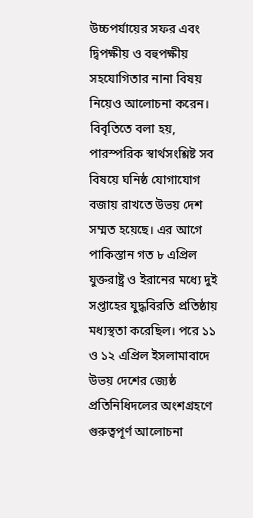উচ্চপর্যায়ের সফর এবং দ্বিপক্ষীয় ও বহুপক্ষীয় সহযোগিতার নানা বিষয় নিয়েও আলোচনা করেন। বিবৃতিতে বলা হয়, পারস্পরিক স্বার্থসংশ্লিষ্ট সব বিষয়ে ঘনিষ্ঠ যোগাযোগ বজায় রাখতে উভয় দেশ সম্মত হয়েছে। এর আগে পাকিস্তান গত ৮ এপ্রিল যুক্তরাষ্ট্র ও ইরানের মধ্যে দুই সপ্তাহের যুদ্ধবিরতি প্রতিষ্ঠায় মধ্যস্থতা করেছিল। পরে ১১ ও ১২ এপ্রিল ইসলামাবাদে উভয় দেশের জ্যেষ্ঠ প্রতিনিধিদলের অংশগ্রহণে গুরুত্বপূর্ণ আলোচনা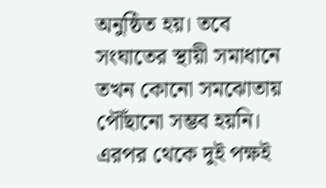অনুষ্ঠিত হয়। তবে সংঘাতের স্থায়ী সমাধানে তখন কোনো সমঝোতায় পৌঁছানো সম্ভব হয়নি। এরপর থেকে দুই পক্ষই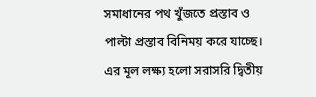সমাধানের পথ খুঁজতে প্রস্তাব ও পাল্টা প্রস্তাব বিনিময় করে যাচ্ছে। এর মূল লক্ষ্য হলো সরাসরি দ্বিতীয়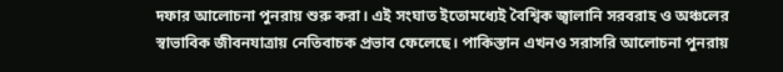দফার আলোচনা পুনরায় শুরু করা। এই সংঘাত ইতোমধ্যেই বৈশ্বিক জ্বালানি সরবরাহ ও অঞ্চলের স্বাভাবিক জীবনযাত্রায় নেতিবাচক প্রভাব ফেলেছে। পাকিস্তান এখনও সরাসরি আলোচনা পুনরায়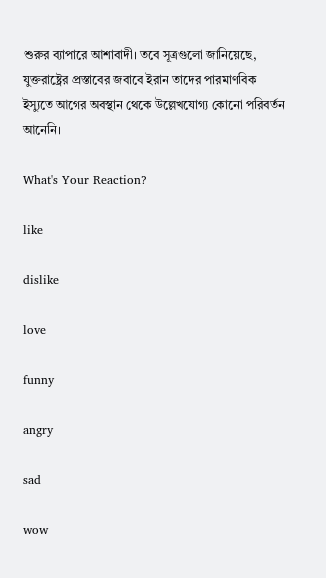শুরুর ব্যাপারে আশাবাদী। তবে সূত্রগুলো জানিয়েছে, যুক্তরাষ্ট্রের প্রস্তাবের জবাবে ইরান তাদের পারমাণবিক ইস্যুতে আগের অবস্থান থেকে উল্লেখযোগ্য কোনো পরিবর্তন আনেনি।

What's Your Reaction?

like

dislike

love

funny

angry

sad

wow